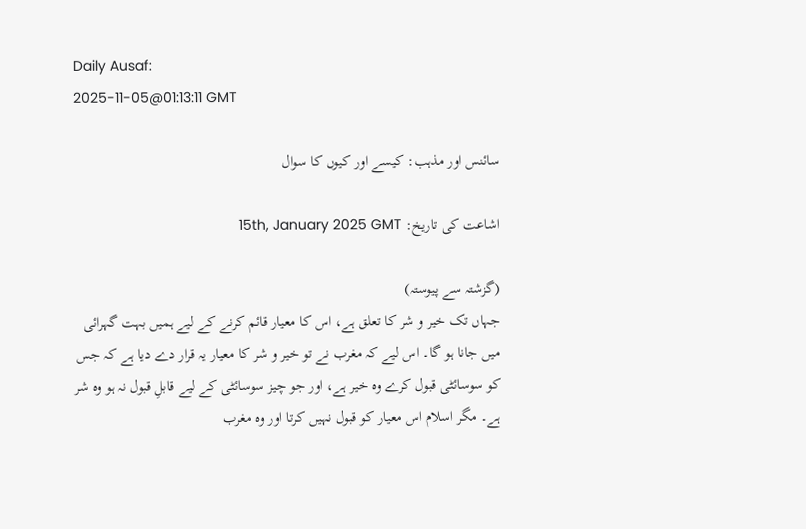Daily Ausaf:
2025-11-05@01:13:11 GMT

سائنس اور مذہب: کیسے اور کیوں کا سوال

اشاعت کی تاریخ: 15th, January 2025 GMT

(گزشتہ سے پیوستہ)
جہاں تک خیر و شر کا تعلق ہے، اس کا معیار قائم کرنے کے لیے ہمیں بہت گہرائی میں جانا ہو گا۔ اس لیے کہ مغرب نے تو خیر و شر کا معیار یہ قرار دے دیا ہے کہ جس کو سوسائٹی قبول کرے وہ خیر ہے، اور جو چیز سوسائٹی کے لیے قابلِ قبول نہ ہو وہ شر ہے۔ مگر اسلام اس معیار کو قبول نہیں کرتا اور وہ مغرب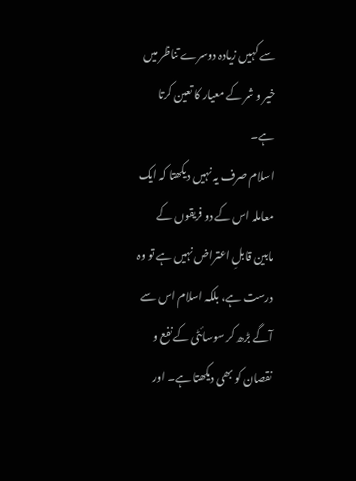سے کہیں زیادہ دوسرے تناظر میں خیر و شر کے معیار کا تعین کرتا ہے۔
اسلام صرف یہ نہیں دیکھتا کہ ایک معاملہ اس کے دو فریقوں کے مابین قابلِ اعتراض نہیں ہے تو وہ درست ہے، بلکہ اسلام اس سے آگے بڑھ کر سوسائٹی کے نفع و نقصان کو بھی دیکھتا ہے۔ اور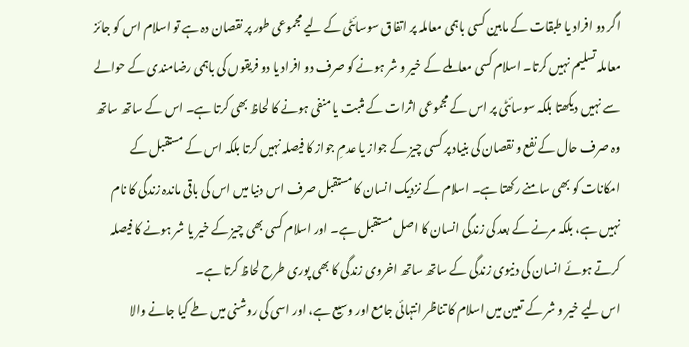اگر دو افراد یا طبقات کے مابین کسی باہمی معاملہ پر اتفاق سوسائٹی کے لیے مجموعی طور پر نقصان دہ ہے تو اسلام اس کو جائز معاملہ تسلیم نہیں کرتا۔ اسلام کسی معاملے کے خیر و شر ہونے کو صرف دو افراد یا دو فریقوں کی باہمی رضامندی کے حوالے سے نہیں دیکھتا بلکہ سوسائٹی پر اس کے مجموعی اثرات کے مثبت یا منفی ہونے کا لحاظ بھی کرتا ہے۔ اس کے ساتھ ساتھ وہ صرف حال کے نفع و نقصان کی بنیاد پر کسی چیز کے جواز یا عدمِ جواز کا فیصلہ نہیں کرتا بلکہ اس کے مستقبل کے امکانات کو بھی سامنے رکھتا ہے۔ اسلام کے نزدیک انسان کا مستقبل صرف اس دنیا میں اس کی باقی ماندہ زندگی کا نام نہیں ہے، بلکہ مرنے کے بعد کی زندگی انسان کا اصل مستقبل ہے۔ اور اسلام کسی بھی چیز کے خیر یا شر ہونے کا فیصلہ کرتے ہوئے انسان کی دنیوی زندگی کے ساتھ ساتھ اخروی زندگی کا بھی پوری طرح لحاظ کرتا ہے۔
اس لیے خیر و شر کے تعین میں اسلام کا تناظر انتہائی جامع اور وسیع ہے، اور اسی کی روشنی میں طے کیا جانے والا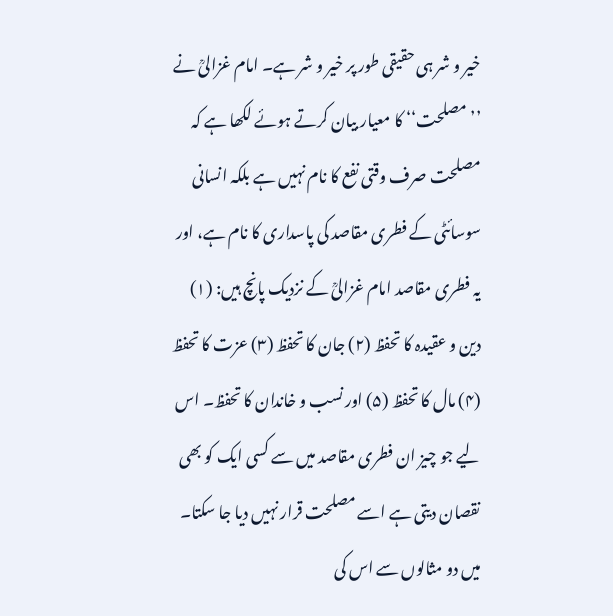خیر و شر ہی حقیقی طور پر خیر و شر ہے۔ امام غزالیؒ نے ’’مصلحت‘‘ کا معیار بیان کرتے ہوئے لکھا ہے کہ مصلحت صرف وقتی نفع کا نام نہیں ہے بلکہ انسانی سوسائٹی کے فطری مقاصد کی پاسداری کا نام ہے، اور یہ فطری مقاصد امام غزالیؒ کے نزدیک پانچ ہیں: (۱) دین و عقیدہ کا تحفظ (۲) جان کا تحفظ (۳) عزت کا تحفظ (۴) مال کا تحفظ (۵) اور نسب و خاندان کا تحفظ۔ اس لیے جو چیز ان فطری مقاصد میں سے کسی ایک کو بھی نقصان دیتی ہے اسے مصلحت قرار نہیں دیا جا سکتا۔ میں دو مثالوں سے اس کی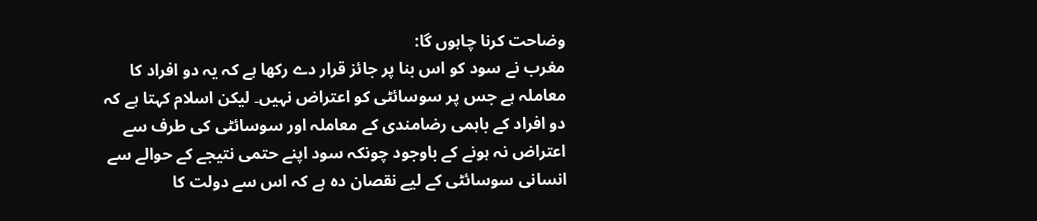وضاحت کرنا چاہوں گا:
مغرب نے سود کو اس بنا پر جائز قرار دے رکھا ہے کہ یہ دو افراد کا معاملہ ہے جس پر سوسائٹی کو اعتراض نہیں۔ لیکن اسلام کہتا ہے کہ دو افراد کے باہمی رضامندی کے معاملہ اور سوسائٹی کی طرف سے اعتراض نہ ہونے کے باوجود چونکہ سود اپنے حتمی نتیجے کے حوالے سے انسانی سوسائٹی کے لیے نقصان دہ ہے کہ اس سے دولت کا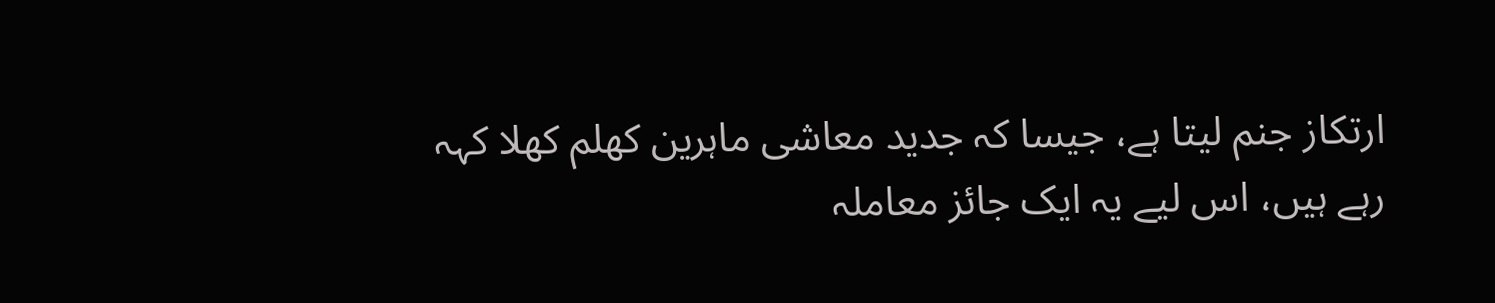ارتکاز جنم لیتا ہے، جیسا کہ جدید معاشی ماہرین کھلم کھلا کہہ رہے ہیں، اس لیے یہ ایک جائز معاملہ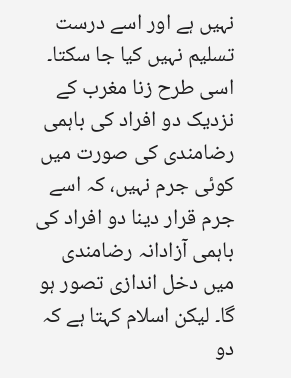نہیں ہے اور اسے درست تسلیم نہیں کیا جا سکتا۔
اسی طرح زنا مغرب کے نزدیک دو افراد کی باہمی رضامندی کی صورت میں کوئی جرم نہیں، کہ اسے جرم قرار دینا دو افراد کی باہمی آزادانہ رضامندی میں دخل اندازی تصور ہو گا۔ لیکن اسلام کہتا ہے کہ دو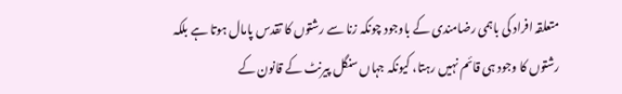متعلقہ افراد کی باہمی رضامندی کے باوجود چونکہ زنا سے رشتوں کا تقدس پامال ہوتا ہے بلکہ رشتوں کا وجود ہی قائم نہیں رہتا، کیونکہ جہاں سنگل پیرنٹ کے قانون کے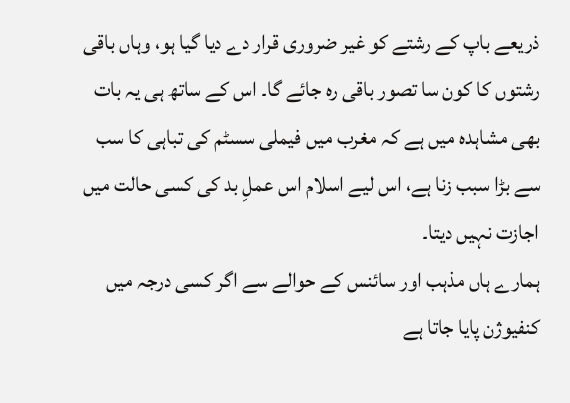ذریعے باپ کے رشتے کو غیر ضروری قرار دے دیا گیا ہو، وہاں باقی رشتوں کا کون سا تصور باقی رہ جائے گا۔ اس کے ساتھ ہی یہ بات بھی مشاہدہ میں ہے کہ مغرب میں فیملی سسٹم کی تباہی کا سب سے بڑا سبب زنا ہے، اس لیے اسلام اس عملِ بد کی کسی حالت میں اجازت نہیں دیتا۔
ہمارے ہاں مذہب اور سائنس کے حوالے سے اگر کسی درجہ میں کنفیوژن پایا جاتا ہے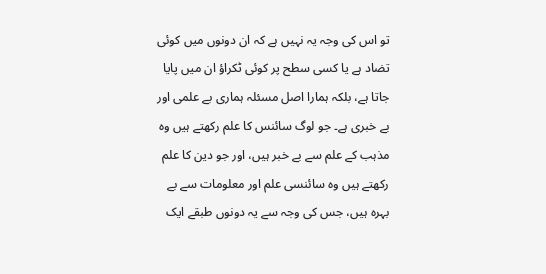تو اس کی وجہ یہ نہیں ہے کہ ان دونوں میں کوئی تضاد ہے یا کسی سطح پر کوئی ٹکراؤ ان میں پایا جاتا ہے، بلکہ ہمارا اصل مسئلہ ہماری بے علمی اور بے خبری ہے۔ جو لوگ سائنس کا علم رکھتے ہیں وہ مذہب کے علم سے بے خبر ہیں، اور جو دین کا علم رکھتے ہیں وہ سائنسی علم اور معلومات سے بے بہرہ ہیں، جس کی وجہ سے یہ دونوں طبقے ایک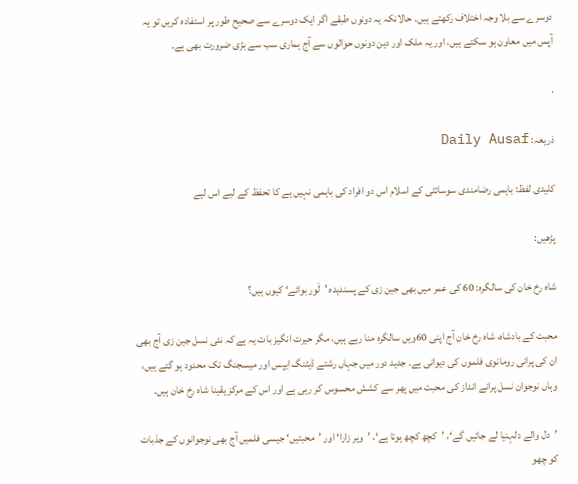دوسرے سے بلا وجہ اختلاف رکھتے ہیں۔ حالانکہ یہ دونوں طبقے اگر ایک دوسرے سے صحیح طور پر استفادہ کریں تو یہ آپس میں معاون ہو سکتے ہیں، اور یہ ملک اور دین دونوں حوالوں سے آج ہماری سب سے بڑی ضرورت بھی ہے۔

.

ذریعہ: Daily Ausaf

کلیدی لفظ: باہمی رضامندی سوسائٹی کے اسلام اس دو افراد کی باہمی نہیں ہے کا تحفظ کے لیے اس لیے

پڑھیں:

شاہ رخ خان کی سالگرہ: 60 کی عمر میں بھی جین زی کے پسندیدہ ’لَور بوائے‘ کیوں ہیں؟

محبت کے بادشاہ، شاہ رخ خان آج اپنی 60ویں سالگرہ منا رہے ہیں، مگر حیرت انگیز بات یہ ہے کہ نئی نسل جین زی آج بھی ان کی پرانی رومانوی فلموں کی دیوانی ہے۔ جدید دور میں جہاں رشتے ڈیٹنگ ایپس اور میسجنگ تک محدود ہو گئے ہیں، وہاں نوجوان نسل پرانے انداز کی محبت میں پھر سے کشش محسوس کر رہی ہے اور اس کے مرکز یقینا شاہ رخ خان ہیں۔

’دل والے دلہنیا لے جائیں گے‘، ’کچھ کچھ ہوتا ہے‘، ’ویر زارا‘ اور ’محبتیں‘ جیسی فلمیں آج بھی نوجوانوں کے جذبات کو چھو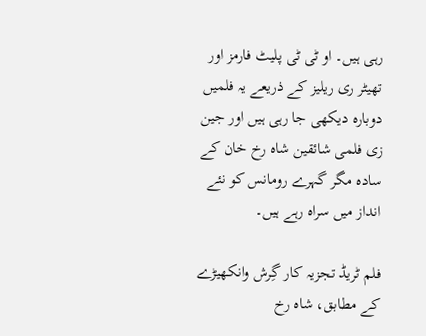رہی ہیں۔ او ٹی ٹی پلیٹ فارمز اور تھیٹر ری ریلیز کے ذریعے یہ فلمیں دوبارہ دیکھی جا رہی ہیں اور جین زی فلمی شائقین شاہ رخ خان کے سادہ مگر گہرے رومانس کو نئے انداز میں سراہ رہے ہیں۔

فلم ٹریڈ تجزیہ کار گِرش وانکھیڑے کے مطابق، شاہ رخ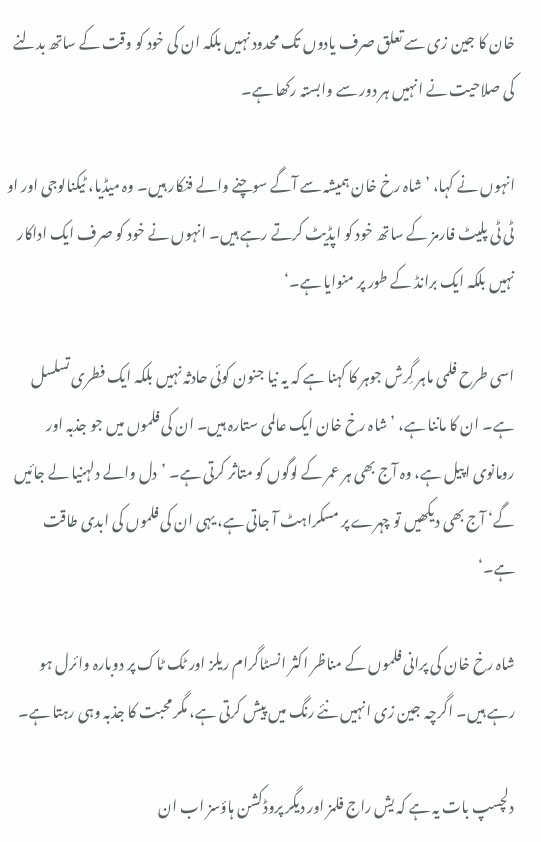خان کا جین زی سے تعلق صرف یادوں تک محدود نہیں بلکہ ان کی خود کو وقت کے ساتھ بدلنے کی صلاحیت نے انہیں ہر دور سے وابستہ رکھا ہے۔

انہوں نے کہا، ’شاہ رخ خان ہمیشہ سے آگے سوچنے والے فنکار ہیں۔ وہ میڈیا، ٹیکنالوجی اور او ٹی ٹی پلیٹ فارمز کے ساتھ خود کو اپڈیٹ کرتے رہے ہیں۔ انہوں نے خود کو صرف ایک اداکار نہیں بلکہ ایک برانڈ کے طور پر منوایا ہے۔‘

اسی طرح فلمی ماہر گِرش جوہر کا کہنا ہے کہ یہ نیا جنون کوئی حادثہ نہیں بلکہ ایک فطری تسلسل ہے۔ ان کا ماننا ہے، ’شاہ رخ خان ایک عالمی ستارہ ہیں۔ ان کی فلموں میں جو جذبہ اور رومانوی اپیل ہے، وہ آج بھی ہر عمر کے لوگوں کو متاثر کرتی ہے۔ ’دل والے دلہنیا لے جائیں گے‘ آج بھی دیکھیں تو چہرے پر مسکراہٹ آ جاتی ہے، یہی ان کی فلموں کی ابدی طاقت ہے۔‘

شاہ رخ خان کی پرانی فلموں کے مناظر اکثر انسٹاگرام ریلز اور ٹک ٹاک پر دوبارہ وائرل ہو رہے ہیں۔ اگرچہ جین زی انہیں نئے رنگ میں پیش کرتی ہے، مگر محبت کا جذبہ وہی رہتا ہے۔

دلچسپ بات یہ ہے کہ یش راج فلمز اور دیگر پروڈکشن ہاؤسز اب ان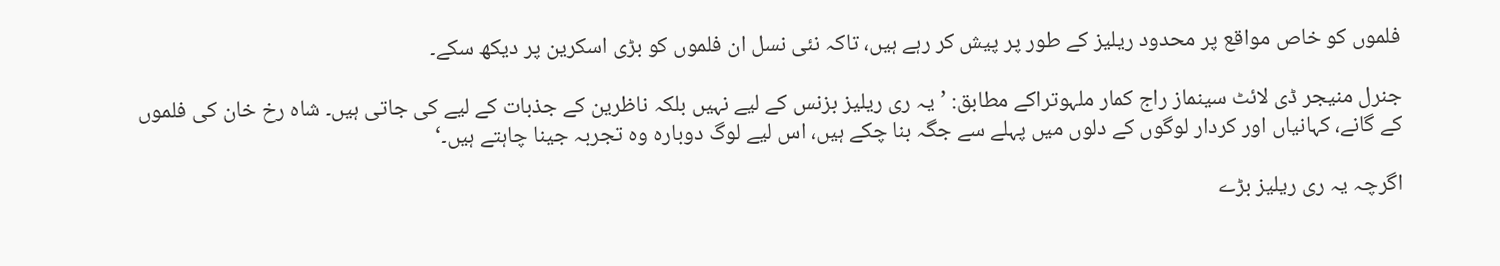فلموں کو خاص مواقع پر محدود ریلیز کے طور پر پیش کر رہے ہیں، تاکہ نئی نسل ان فلموں کو بڑی اسکرین پر دیکھ سکے۔

جنرل منیجر ڈی لائٹ سینماز راج کمار ملہوتراکے مطابق: ’یہ ری ریلیز بزنس کے لیے نہیں بلکہ ناظرین کے جذبات کے لیے کی جاتی ہیں۔ شاہ رخ خان کی فلموں کے گانے، کہانیاں اور کردار لوگوں کے دلوں میں پہلے سے جگہ بنا چکے ہیں، اس لیے لوگ دوبارہ وہ تجربہ جینا چاہتے ہیں۔‘

اگرچہ یہ ری ریلیز بڑے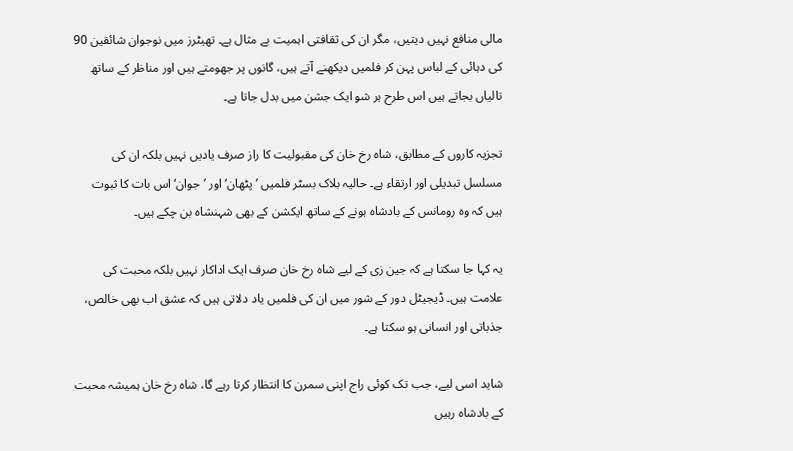مالی منافع نہیں دیتیں، مگر ان کی ثقافتی اہمیت بے مثال ہے۔ تھیٹرز میں نوجوان شائقین 90 کی دہائی کے لباس پہن کر فلمیں دیکھنے آتے ہیں، گانوں پر جھومتے ہیں اور مناظر کے ساتھ تالیاں بجاتے ہیں اس طرح ہر شو ایک جشن میں بدل جاتا ہے۔

تجزیہ کاروں کے مطابق، شاہ رخ خان کی مقبولیت کا راز صرف یادیں نہیں بلکہ ان کی مسلسل تبدیلی اور ارتقاء ہے۔ حالیہ بلاک بسٹر فلمیں ’پٹھان‘ اور ’جوان‘ اس بات کا ثبوت ہیں کہ وہ رومانس کے بادشاہ ہونے کے ساتھ ایکشن کے بھی شہنشاہ بن چکے ہیں۔

یہ کہا جا سکتا ہے کہ جین زی کے لیے شاہ رخ خان صرف ایک اداکار نہیں بلکہ محبت کی علامت ہیں۔ ڈیجیٹل دور کے شور میں ان کی فلمیں یاد دلاتی ہیں کہ عشق اب بھی خالص، جذباتی اور انسانی ہو سکتا ہے۔

شاید اسی لیے، جب تک کوئی راج اپنی سمرن کا انتظار کرتا رہے گا، شاہ رخ خان ہمیشہ محبت کے بادشاہ رہیں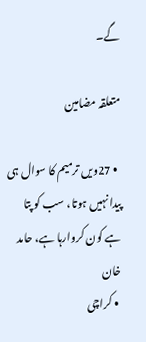گے۔

متعلقہ مضامین

  • 27ویں ترمیم کا سوال ہی پیدا نہیں ہوتا، سب کو پتا ہے کون کروارہا ہے، حامد خان
  • کراچی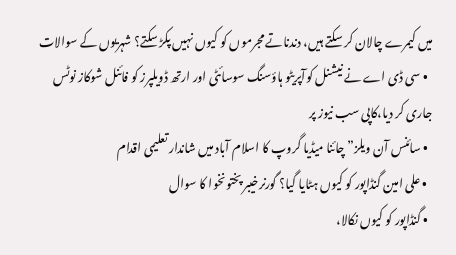میں کیمرے چالان کر سکتے ہیں، دندناتے مجرموں کو کیوں نہیں پکڑ سکتے؟ شہریوں کے سوالات
  • سی ڈی اے نے نیشنل کوآپریٹو ہاؤسنگ سوسائٹی اور ارتھ ڈویلپرز کو فائنل شوکاز نوٹس جاری کر دیا،کاپی سب نیوز پر
  • سائنس آن ویلز” چائنا میڈیا گروپ کا اسلام آباد میں شاندار تعلیمی اقدام
  • علی امین گنڈاپور کو کیوں ہٹایا گیا؟ گورنرخیبر پختونخوا کا سوال
  • گنڈاپور کو کیوں نکالا،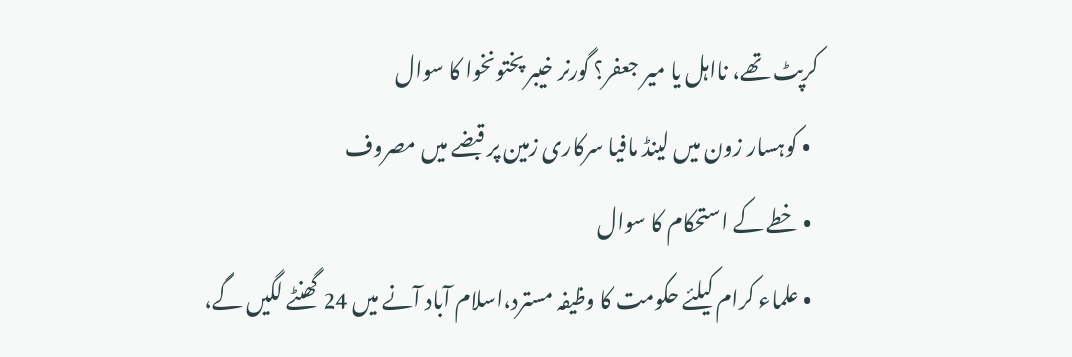کرپٹ تھے، نااہل یا میر جعفر؟ گورنر خیبر پختونخوا کا سوال
  • کوہسار زون میں لینڈ مافیا سرکاری زمین پر قبضے میں مصروف
  • خطے کے استحکام کا سوال
  • علماء کرام کیلئے حکومت کا وظیفہ مسترد،اسلام آباد آنے میں 24 گھنٹے لگیں گے،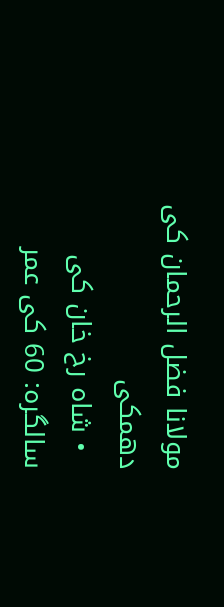مولانا فضل الرحمان کی دھمکی
  • شاہ رخ خان کی سالگرہ: 60 کی عمر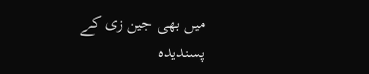میں بھی جین زی کے پسندیدہ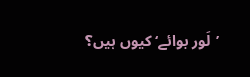’لَور بوائے‘ کیوں ہیں؟